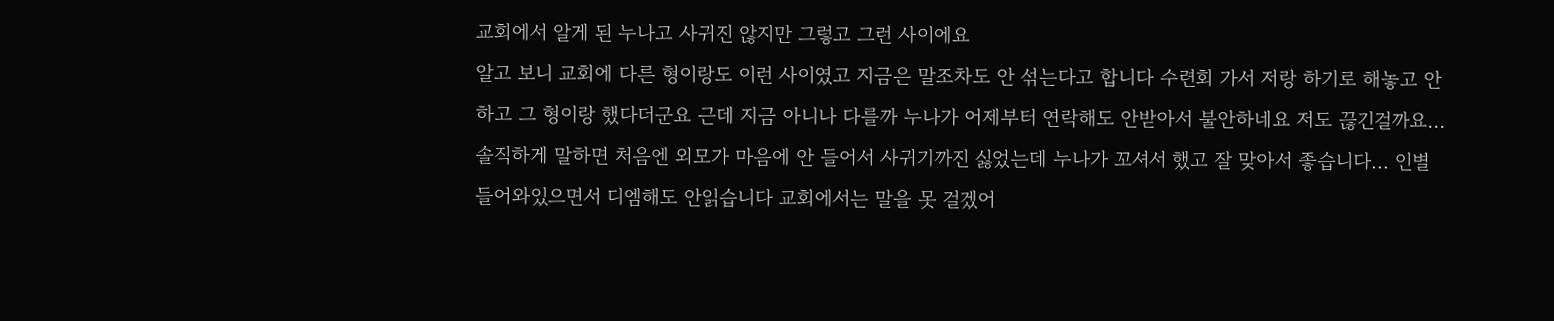교회에서 알게 된 누나고 사귀진 않지만 그렇고 그런 사이에요
알고 보니 교회에 다른 형이랑도 이런 사이였고 지금은 말조차도 안 섞는다고 합니다 수련회 가서 저랑 하기로 해놓고 안하고 그 형이랑 했다더군요 근데 지금 아니나 다를까 누나가 어제부터 연락해도 안받아서 불안하네요 저도 끊긴걸까요...
솔직하게 말하면 처음엔 외모가 마음에 안 들어서 사귀기까진 싫었는데 누나가 꼬셔서 했고 잘 맞아서 좋습니다... 인별 들어와있으면서 디엠해도 안읽습니다 교회에서는 말을 못 걸겠어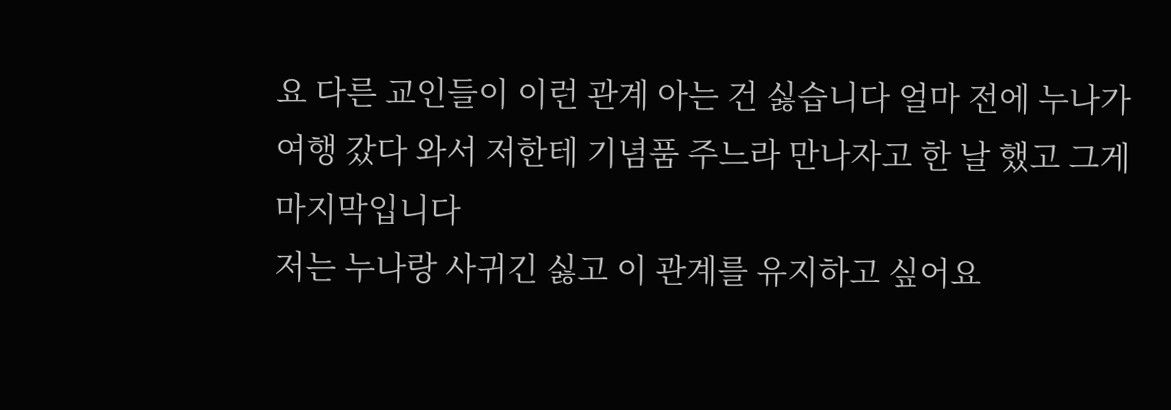요 다른 교인들이 이런 관계 아는 건 싫습니다 얼마 전에 누나가 여행 갔다 와서 저한테 기념품 주느라 만나자고 한 날 했고 그게 마지막입니다
저는 누나랑 사귀긴 싫고 이 관계를 유지하고 싶어요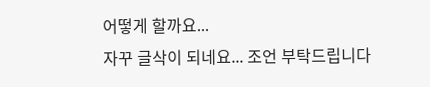어떻게 할까요...
자꾸 글삭이 되네요... 조언 부탁드립니다